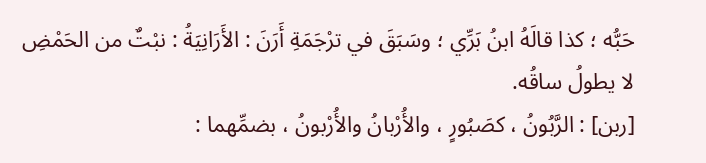حَبُّه ؛ كذا قالَهُ ابنُ بَرِّي ؛ وسَبَقَ في ترْجَمَةِ أَرَنَ : الأَرَانِيَةُ : نبْتٌ من الحَمْضِ لا يطولُ ساقُه.
[ربن] : الرَّبُونُ ، كصَبُورٍ ، والأُرْبانُ والأُرْبونُ ، بضمِّهما :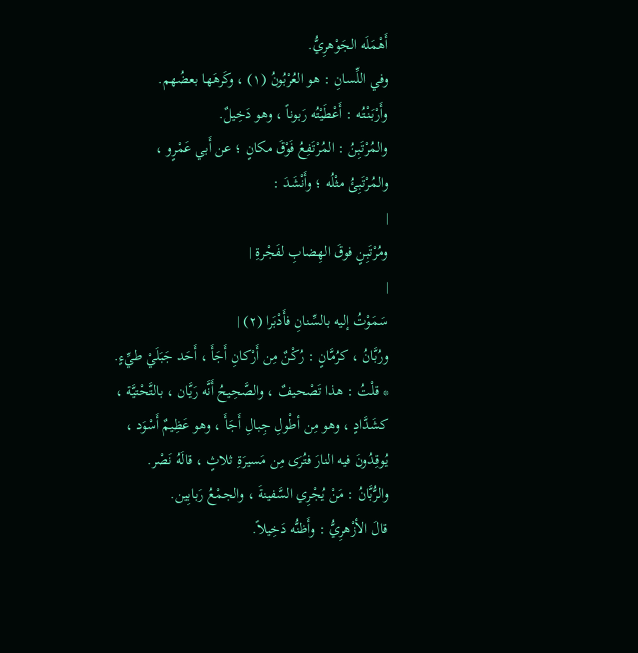أَهْمَلَه الجَوْهرِيُّ.
وفي اللِّسانِ : هو العُرْبُونُ (١) ، وكَرهَها بعضُهم.
وأَرْبَنْتُه : أَعْطَيْتُه رَبوناً ، وهو دَخِيلٌ.
والمُرْتَبِنُ : المُرْتَفِعُ فَوْقَ مكانٍ ؛ عن أَبي عَمْرٍو ، والمُرْتَبِئُ مثْلُه ؛ وأَنْشَدَ :
|
ومُرْتَبِنٍ فوقَ الهِضابِ لفَجْرةِ |
|
سَمَوْتُ إليه بالسِّنانِ فأَدْبَرا (٢) |
ورُبَّانُ ، كرُمَّانٍ : رُكْنٌ مِن أَرْكانِ أَجَأَ ، أَحَد جَبَلَيْ طيِّءٍ.
* قلْتُ : هذا تَصْحيفٌ ، والصَّحِيحُ أَنَّه رَيَّان ، بالتَّحْتيَّة ، كشَدَّادٍ ، وهو مِن أطْولِ جِبالِ أَجَأَ ، وهو عَظِيمٌ أَسْوَد ، يُوقِدُونَ فيه النارَ فتُرَى مِن مَسيرَةِ ثلاثٍ ، قالَهُ نَصْر.
والرُّبَّانُ : مَنْ يُجْرِي السَّفينةَ ، والجمْعُ رَبابِين.
قالَ الأزْهرِيُّ : وأَظنُّه دَخِيلاً.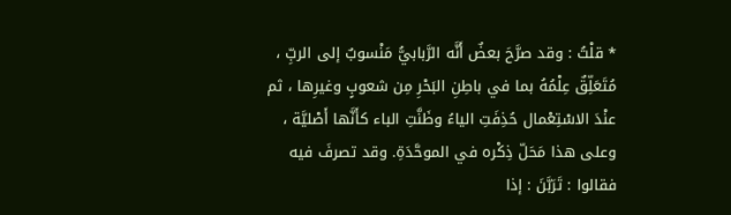* قلْتُ : وقد صرَّحَ بعضٌ أَنَّه الرَّبابيُّ مَنْسوبٌ إلى الربِّ ، مُتَعَلِّقٌ عِلْمُهُ بما في باطِنِ البَحْرِ مِن شعوبٍ وغيرِها ، ثم عنْدَ الاسْتِعْمال حُذِفَتِ الياءُ وظَنَّتِ الباء كأَنَّها أَصْليَّة ، وعلى هذا مَحَلّ ذِكْره في الموحَّدَةِ. وقد تصرفَ فيه فقالوا : تَرَبَّنَ : إذا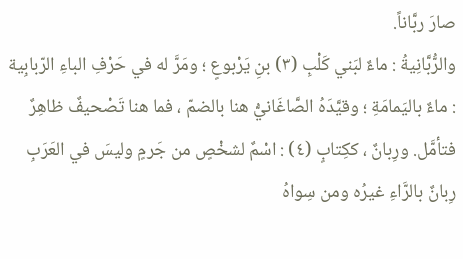صارَ ربَّاناً.
والرُّبَّانِيةُ : ماءٌ لبَني كَلْبِ (٣) بنِ يَرْبوعٍ ؛ ومَرَّ له في حَرْفِ الباءِ الرّبابِية : ماءٌ باليَمامَةِ ؛ وقيَّدَهُ الصَّاغَانيُّ هنا بالضمّ ، فما هنا تَصْحيفٌ ظاهِرٌ فتأمَّل. ورِبانٌ ، ككِتابٍ (٤) : اسْمٌ لشخْصٍ من جَرمٍ وليسَ في العَرَبِ رِبانٌ بالرَّاءِ غيرُه ومن سِواهُ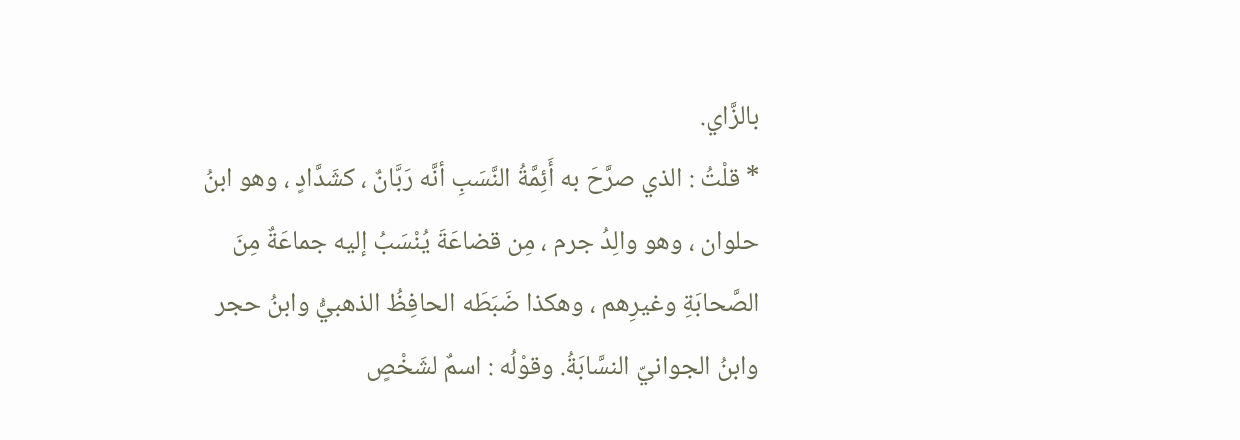بالزَّاي.
* قلْتُ : الذي صرَّحَ به أَئِمَّةُ النَّسَبِ أنَّه رَبَّانٌ ، كشَدَّادٍ ، وهو ابنُ حلوان ، وهو والِدُ جرم ، مِن قضاعَةَ يُنْسَبُ إليه جماعَةٌ مِنَ الصَّحابَةِ وغيرِهم ، وهكذا ضَبَطَه الحافِظُ الذهبيُّ وابنُ حجر وابنُ الجوانيّ النسَّابَةُ. وقوْلُه : اسمٌ لشَخْصٍ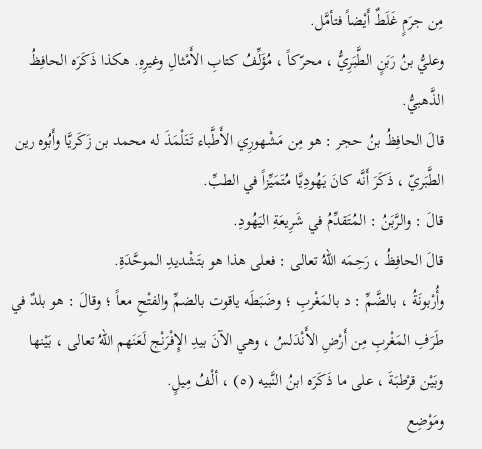مِن جرَمٍ غَلَطٌ أَيْضاً فتأمَّل.
وعليُّ بنُ رَبَنٍ الطَّبَرِيُّ ، محرّكاً ، مُؤَلِّفُ كتابِ الأَمْثالِ وغيرِهِ. هكذا ذَكَرَه الحافِظُ الذَّهبيُّ.
قالَ الحافِظُ بنُ حجر : هو مِن مَشْهورِي الأَطَّباء تَتَلْمَذَ له محمد بن زَكَريَّا وأَبُوه رين الطَّبَريّ ، ذَكَرَ أَنَّه كانَ يَهُودِيَّا مُتَمَيِّزاً في الطبِّ.
قالَ : والرَّبَنُ : المُتَقدِّمُ في شَرِيعَةِ اليَهُودِ.
قالَ الحافِظُ ، رَحِمَه اللهُ تعالى : فعلى هذا هو بتَشْديدِ الموحَّدَةِ.
وأُرْبونَةُ ، بالضَّمِّ : د بالمَغْربِ ؛ وضَبَطَه ياقوت بالضمِّ والفتْحِ معاً ؛ وقالَ : هو بلدٌ في طَرَفِ المَغْربِ مِن أَرْضِ الأَنْدَلسُ ، وهي الآنَ بيدِ الإِفْرَنْج لَعَنَهم اللهُ تعالى ، بَيْنها وبَيْن قرْطبَةَ ، على ما ذَكَرَه ابنُ النَّبيه (٥) ، ألْفُ مِيلٍ.
ومَوْضِع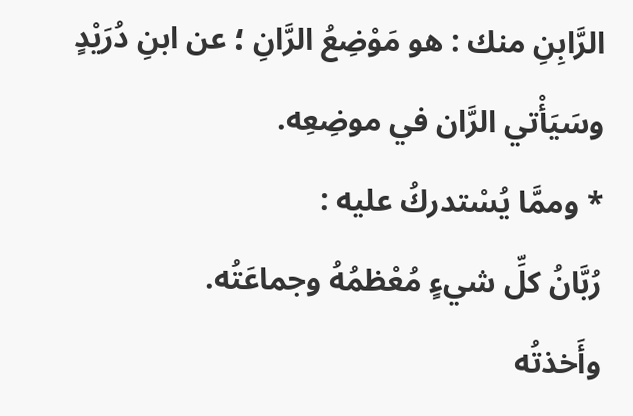الرَّابِنِ منك : هو مَوْضِعُ الرَّانِ ؛ عن ابنِ دُرَيْدٍ وسَيَأْتي الرَّان في موضِعِه.
* وممَّا يُسْتدركُ عليه :
رُبَّانُ كلِّ شيءٍ مُعْظمُهُ وجماعَتُه.
وأَخذتُه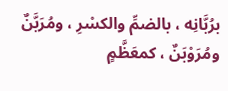برُبَّانِه ، بالضمِّ والكسْرِ ، ومُرَبَّنٌ ومُرَوْبَنٌ ، كمعَظَّمٍ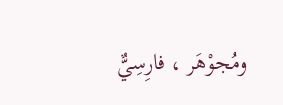ومُجوْهَر ، فارِسِيٌّ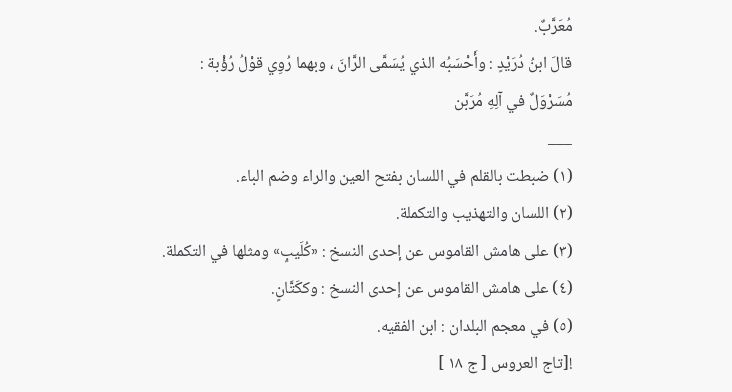مُعَرَّبٌ.
قالَ ابنُ دُرَيْدٍ : وأَحْسَبُه الذي يُسَمَّى الرَّانَ ، وبهما رُوِي قوْلُ رُؤْبة :
مُسَرْوَلٌ في آلِهِ مُرَبَّن
___
(١) ضبطت بالقلم في اللسان بفتح العين والراء وضم الباء.
(٢) اللسان والتهذيب والتكملة.
(٣) على هامش القاموس عن إحدى النسخ : «كُلَيبٍ» ومثلها في التكملة.
(٤) على هامش القاموس عن إحدى النسخ : وككَتَّانٍ.
(٥) في معجم البلدان : ابن الفقيه.
![تاج العروس [ ج ١٨ ]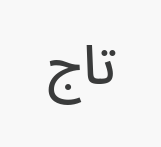تاج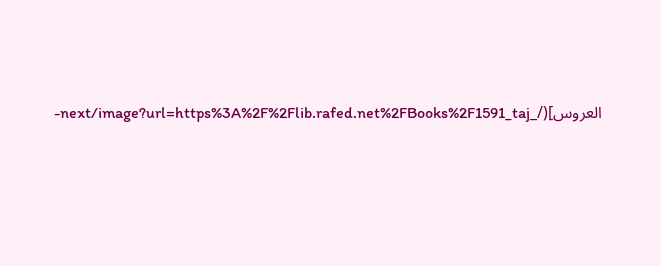العروس](/_next/image?url=https%3A%2F%2Flib.rafed.net%2FBooks%2F1591_taj-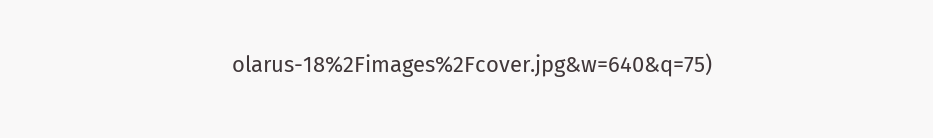olarus-18%2Fimages%2Fcover.jpg&w=640&q=75)